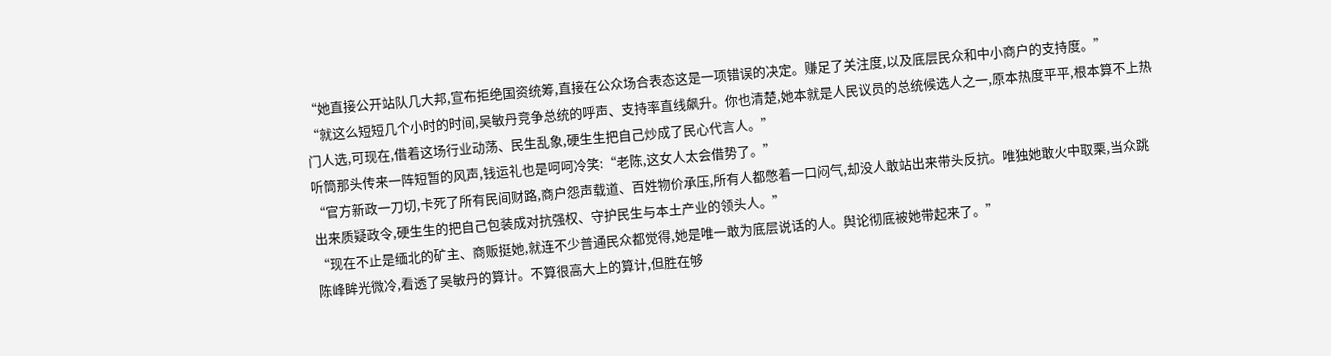“她直接公开站队几大邦,宣布拒绝国资统筹,直接在公众场合表态这是一项错误的决定。赚足了关注度,以及底层民众和中小商户的支持度。”
“就这么短短几个小时的时间,吴敏丹竞争总统的呼声、支持率直线飙升。你也清楚,她本就是人民议员的总统候选人之一,原本热度平平,根本算不上热门人选,可现在,借着这场行业动荡、民生乱象,硬生生把自己炒成了民心代言人。”
听筒那头传来一阵短暂的风声,钱运礼也是呵呵冷笑:“老陈,这女人太会借势了。”
“官方新政一刀切,卡死了所有民间财路,商户怨声载道、百姓物价承压,所有人都憋着一口闷气,却没人敢站出来带头反抗。唯独她敢火中取栗,当众跳出来质疑政令,硬生生的把自己包装成对抗强权、守护民生与本土产业的领头人。”
“现在不止是缅北的矿主、商贩挺她,就连不少普通民众都觉得,她是唯一敢为底层说话的人。舆论彻底被她带起来了。”
陈峰眸光微冷,看透了吴敏丹的算计。不算很高大上的算计,但胜在够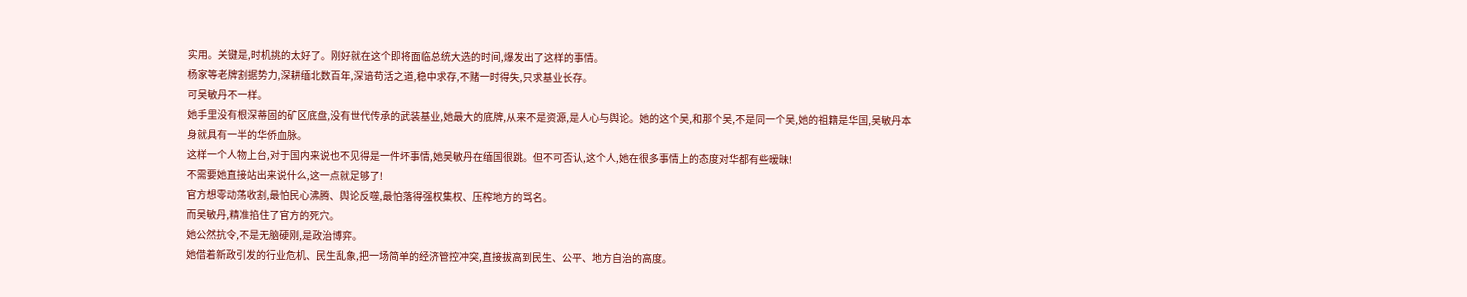实用。关键是,时机挑的太好了。刚好就在这个即将面临总统大选的时间,爆发出了这样的事情。
杨家等老牌割据势力,深耕缅北数百年,深谙苟活之道,稳中求存,不赌一时得失,只求基业长存。
可吴敏丹不一样。
她手里没有根深蒂固的矿区底盘,没有世代传承的武装基业,她最大的底牌,从来不是资源,是人心与舆论。她的这个吴,和那个吴,不是同一个吴,她的祖籍是华国,吴敏丹本身就具有一半的华侨血脉。
这样一个人物上台,对于国内来说也不见得是一件坏事情,她吴敏丹在缅国很跳。但不可否认,这个人,她在很多事情上的态度对华都有些暧昧!
不需要她直接站出来说什么,这一点就足够了!
官方想零动荡收割,最怕民心沸腾、舆论反噬,最怕落得强权集权、压榨地方的骂名。
而吴敏丹,精准掐住了官方的死穴。
她公然抗令,不是无脑硬刚,是政治博弈。
她借着新政引发的行业危机、民生乱象,把一场简单的经济管控冲突,直接拔高到民生、公平、地方自治的高度。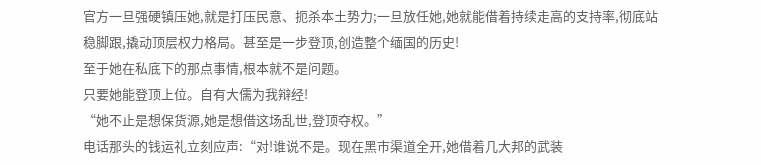官方一旦强硬镇压她,就是打压民意、扼杀本土势力;一旦放任她,她就能借着持续走高的支持率,彻底站稳脚跟,撬动顶层权力格局。甚至是一步登顶,创造整个缅国的历史!
至于她在私底下的那点事情,根本就不是问题。
只要她能登顶上位。自有大儒为我辩经!
“她不止是想保货源,她是想借这场乱世,登顶夺权。”
电话那头的钱运礼立刻应声:“对!谁说不是。现在黑市渠道全开,她借着几大邦的武装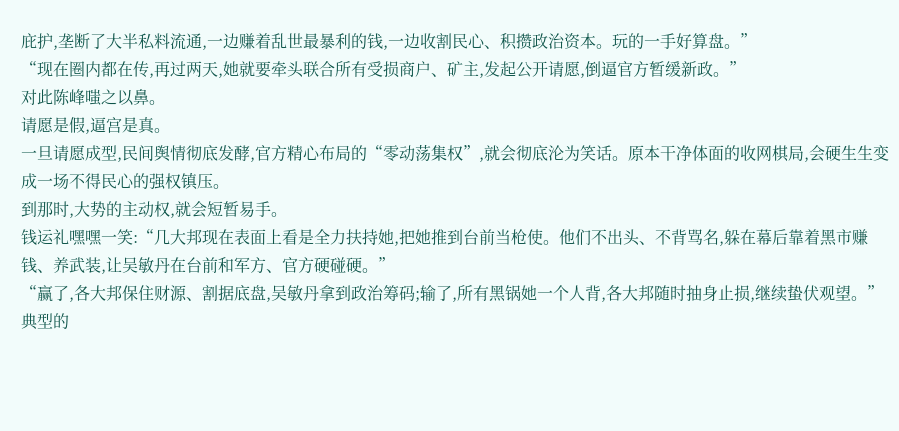庇护,垄断了大半私料流通,一边赚着乱世最暴利的钱,一边收割民心、积攒政治资本。玩的一手好算盘。”
“现在圈内都在传,再过两天,她就要牵头联合所有受损商户、矿主,发起公开请愿,倒逼官方暂缓新政。”
对此陈峰嗤之以鼻。
请愿是假,逼宫是真。
一旦请愿成型,民间舆情彻底发酵,官方精心布局的“零动荡集权”,就会彻底沦为笑话。原本干净体面的收网棋局,会硬生生变成一场不得民心的强权镇压。
到那时,大势的主动权,就会短暂易手。
钱运礼嘿嘿一笑:“几大邦现在表面上看是全力扶持她,把她推到台前当枪使。他们不出头、不背骂名,躲在幕后靠着黑市赚钱、养武装,让吴敏丹在台前和军方、官方硬碰硬。”
“赢了,各大邦保住财源、割据底盘,吴敏丹拿到政治筹码;输了,所有黑锅她一个人背,各大邦随时抽身止损,继续蛰伏观望。”
典型的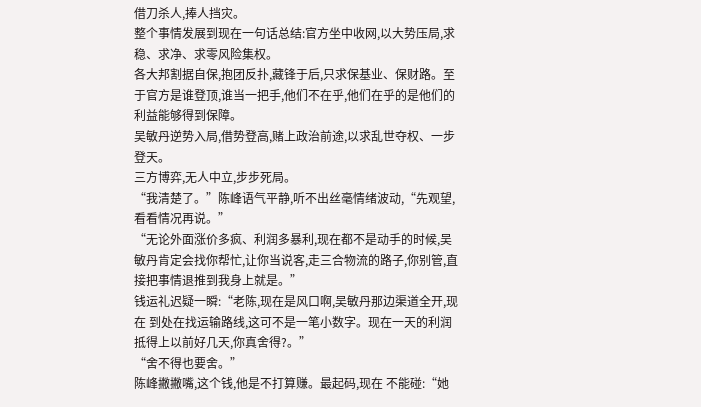借刀杀人,捧人挡灾。
整个事情发展到现在一句话总结:官方坐中收网,以大势压局,求稳、求净、求零风险集权。
各大邦割据自保,抱团反扑,藏锋于后,只求保基业、保财路。至于官方是谁登顶,谁当一把手,他们不在乎,他们在乎的是他们的利益能够得到保障。
吴敏丹逆势入局,借势登高,赌上政治前途,以求乱世夺权、一步登天。
三方博弈,无人中立,步步死局。
“我清楚了。”陈峰语气平静,听不出丝毫情绪波动,“先观望,看看情况再说。”
“无论外面涨价多疯、利润多暴利,现在都不是动手的时候,吴敏丹肯定会找你帮忙,让你当说客,走三合物流的路子,你别管,直接把事情退推到我身上就是。”
钱运礼迟疑一瞬:“老陈,现在是风口啊,吴敏丹那边渠道全开,现在 到处在找运输路线,这可不是一笔小数字。现在一天的利润抵得上以前好几天,你真舍得?。”
“舍不得也要舍。”
陈峰撇撇嘴,这个钱,他是不打算赚。最起码,现在 不能碰:“她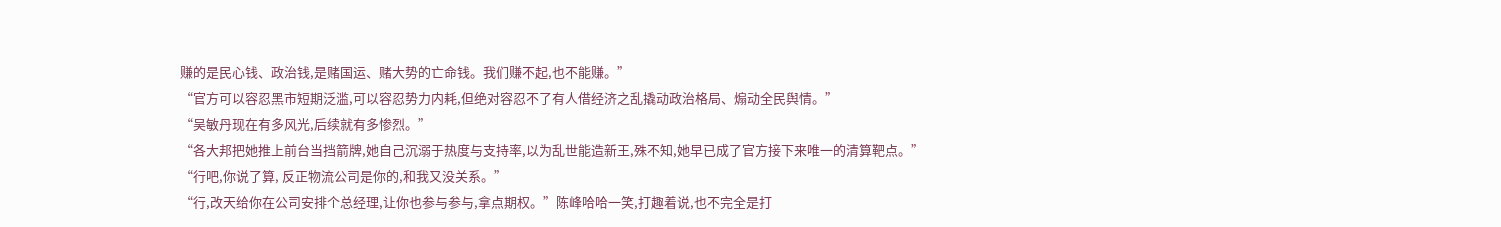赚的是民心钱、政治钱,是赌国运、赌大势的亡命钱。我们赚不起,也不能赚。”
“官方可以容忍黑市短期泛滥,可以容忍势力内耗,但绝对容忍不了有人借经济之乱撬动政治格局、煽动全民舆情。”
“吴敏丹现在有多风光,后续就有多惨烈。”
“各大邦把她推上前台当挡箭牌,她自己沉溺于热度与支持率,以为乱世能造新王,殊不知,她早已成了官方接下来唯一的清算靶点。”
“行吧,你说了算, 反正物流公司是你的,和我又没关系。”
“行,改天给你在公司安排个总经理,让你也参与参与,拿点期权。”陈峰哈哈一笑,打趣着说,也不完全是打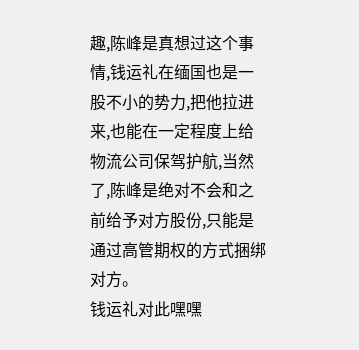趣,陈峰是真想过这个事情,钱运礼在缅国也是一股不小的势力,把他拉进来,也能在一定程度上给物流公司保驾护航,当然了,陈峰是绝对不会和之前给予对方股份,只能是通过高管期权的方式捆绑对方。
钱运礼对此嘿嘿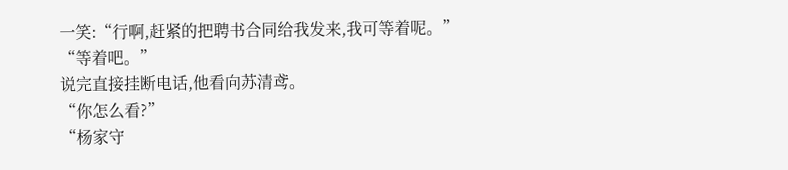一笑:“行啊,赶紧的把聘书合同给我发来,我可等着呢。”
“等着吧。”
说完直接挂断电话,他看向苏清鸢。
“你怎么看?”
“杨家守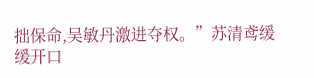拙保命,吴敏丹激进夺权。”苏清鸢缓缓开口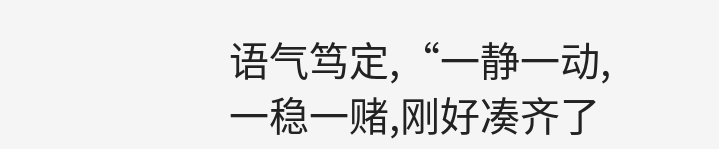语气笃定,“一静一动,一稳一赌,刚好凑齐了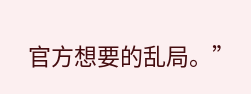官方想要的乱局。”